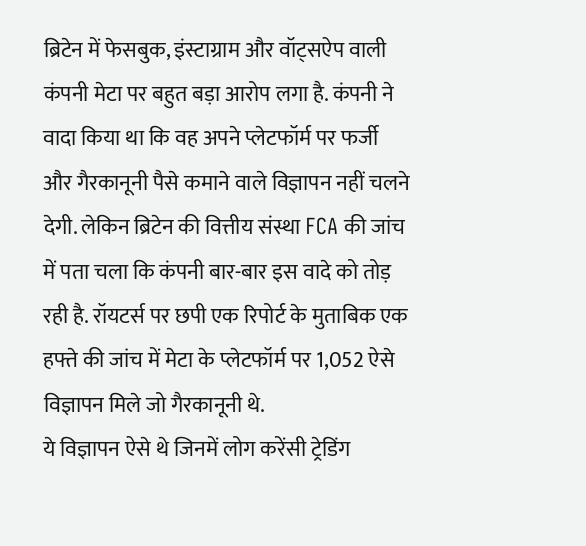ब्रिटेन में फेसबुक, इंस्टाग्राम और वॉट्सऐप वाली कंपनी मेटा पर बहुत बड़ा आरोप लगा है. कंपनी ने वादा किया था कि वह अपने प्लेटफॉर्म पर फर्जी और गैरकानूनी पैसे कमाने वाले विज्ञापन नहीं चलने देगी. लेकिन ब्रिटेन की वित्तीय संस्था FCA की जांच में पता चला कि कंपनी बार-बार इस वादे को तोड़ रही है. रॉयटर्स पर छपी एक रिपोर्ट के मुताबिक एक हफ्ते की जांच में मेटा के प्लेटफॉर्म पर 1,052 ऐसे विज्ञापन मिले जो गैरकानूनी थे.
ये विज्ञापन ऐसे थे जिनमें लोग करेंसी ट्रेडिंग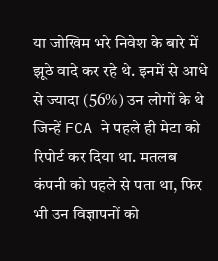या जोखिम भरे निवेश के बारे में झूठे वादे कर रहे थे. इनमें से आधे से ज्यादा (56%) उन लोगों के थे जिन्हें FCA ने पहले ही मेटा को रिपोर्ट कर दिया था. मतलब कंपनी को पहले से पता था, फिर भी उन विज्ञापनों को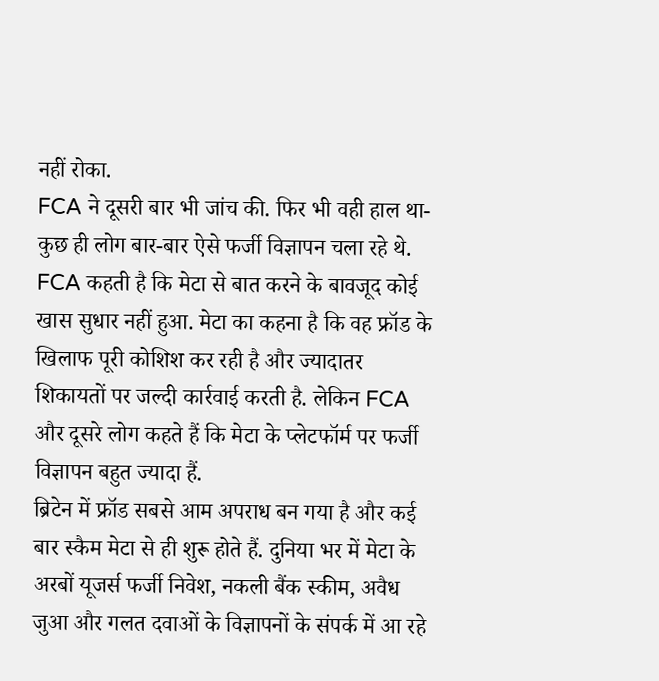नहीं रोका.
FCA ने दूसरी बार भी जांच की. फिर भी वही हाल था- कुछ ही लोग बार-बार ऐसे फर्जी विज्ञापन चला रहे थे. FCA कहती है कि मेटा से बात करने के बावजूद कोई खास सुधार नहीं हुआ. मेटा का कहना है कि वह फ्रॉड के खिलाफ पूरी कोशिश कर रही है और ज्यादातर शिकायतों पर जल्दी कार्रवाई करती है. लेकिन FCA और दूसरे लोग कहते हैं कि मेटा के प्लेटफॉर्म पर फर्जी विज्ञापन बहुत ज्यादा हैं.
ब्रिटेन में फ्रॉड सबसे आम अपराध बन गया है और कई बार स्कैम मेटा से ही शुरू होते हैं. दुनिया भर में मेटा के अरबों यूजर्स फर्जी निवेश, नकली बैंक स्कीम, अवैध जुआ और गलत दवाओं के विज्ञापनों के संपर्क में आ रहे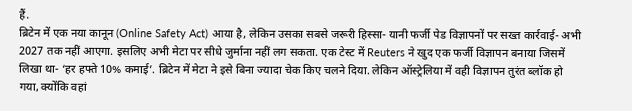हैं.
ब्रिटेन में एक नया कानून (Online Safety Act) आया है, लेकिन उसका सबसे जरूरी हिस्सा- यानी फर्जी पेड विज्ञापनों पर सख्त कार्रवाई- अभी 2027 तक नहीं आएगा. इसलिए अभी मेटा पर सीधे जुर्माना नहीं लग सकता. एक टेस्ट में Reuters ने खुद एक फर्जी विज्ञापन बनाया जिसमें लिखा था- ‘हर हफ्ते 10% कमाई’. ब्रिटेन में मेटा ने इसे बिना ज्यादा चेक किए चलने दिया. लेकिन ऑस्ट्रेलिया में वही विज्ञापन तुरंत ब्लॉक हो गया, क्योंकि वहां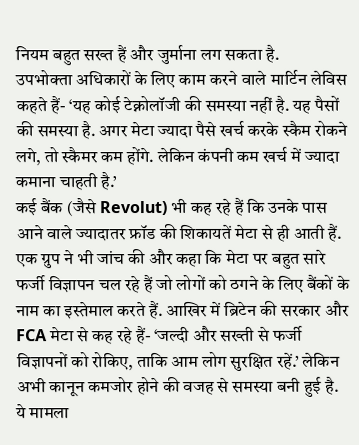नियम बहुत सख्त हैं और जुर्माना लग सकता है.
उपभोक्ता अधिकारों के लिए काम करने वाले मार्टिन लेविस कहते हैं- ‘यह कोई टेक्नोलॉजी की समस्या नहीं है. यह पैसों की समस्या है. अगर मेटा ज्यादा पैसे खर्च करके स्कैम रोकने लगे, तो स्कैमर कम होंगे. लेकिन कंपनी कम खर्च में ज्यादा कमाना चाहती है.’
कई बैंक (जैसे Revolut) भी कह रहे हैं कि उनके पास आने वाले ज्यादातर फ्रॉड की शिकायतें मेटा से ही आती हैं. एक ग्रुप ने भी जांच की और कहा कि मेटा पर बहुत सारे फर्जी विज्ञापन चल रहे हैं जो लोगों को ठगने के लिए बैंकों के नाम का इस्तेमाल करते हैं. आखिर में ब्रिटेन की सरकार और FCA मेटा से कह रहे हैं- ‘जल्दी और सख्ती से फर्जी विज्ञापनों को रोकिए, ताकि आम लोग सुरक्षित रहें.’ लेकिन अभी कानून कमजोर होने की वजह से समस्या बनी हुई है.
ये मामला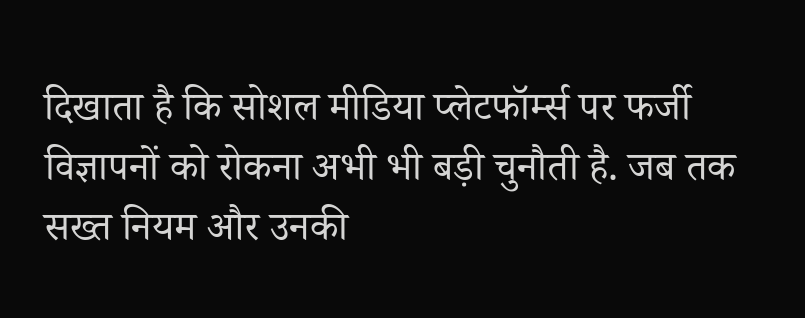दिखाता है कि सोशल मीडिया प्लेटफॉर्म्स पर फर्जी विज्ञापनों को रोकना अभी भी बड़ी चुनौती है. जब तक सख्त नियम और उनकी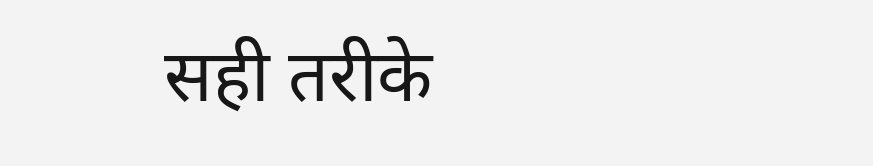सही तरीके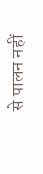से पालन नहीं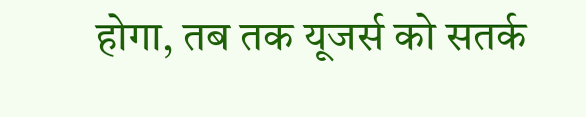होगा, तब तक यूजर्स को सतर्क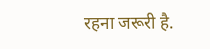रहना जरूरी है.